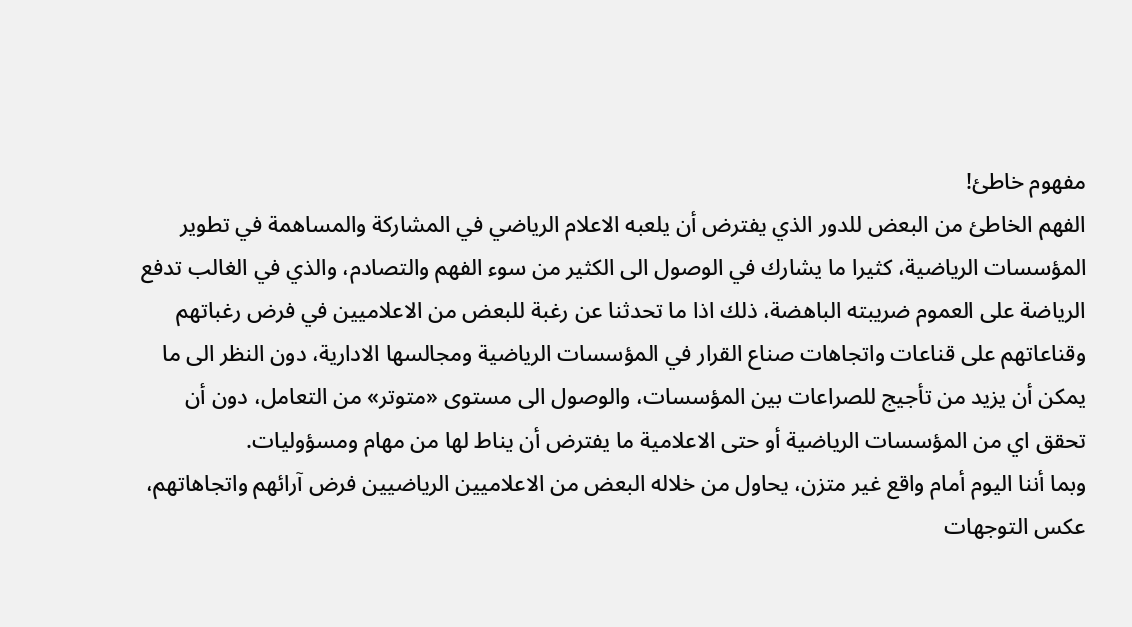مفهوم خاطئ!
الفهم الخاطئ من البعض للدور الذي يفترض أن يلعبه الاعلام الرياضي في المشاركة والمساهمة في تطوير المؤسسات الرياضية، كثيرا ما يشارك في الوصول الى الكثير من سوء الفهم والتصادم، والذي في الغالب تدفع الرياضة على العموم ضريبته الباهضة، ذلك اذا ما تحدثنا عن رغبة للبعض من الاعلاميين في فرض رغباتهم وقناعاتهم على قناعات واتجاهات صناع القرار في المؤسسات الرياضية ومجالسها الادارية، دون النظر الى ما يمكن أن يزيد من تأجيج للصراعات بين المؤسسات، والوصول الى مستوى «متوتر» من التعامل، دون أن تحقق اي من المؤسسات الرياضية أو حتى الاعلامية ما يفترض أن يناط لها من مهام ومسؤوليات.
وبما أننا اليوم أمام واقع غير متزن، يحاول من خلاله البعض من الاعلاميين الرياضيين فرض آرائهم واتجاهاتهم، عكس التوجهات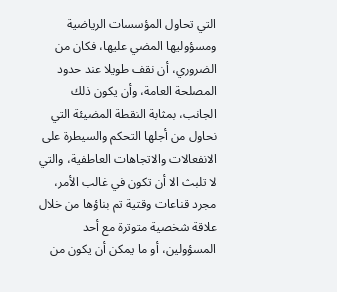التي تحاول المؤسسات الرياضية ومسؤوليها المضي عليها، فكان من الضروري، أن نقف طويلا عند حدود المصلحة العامة، وأن يكون ذلك الجانب، بمثابة النقطة المضيئة التي نحاول من أجلها التحكم والسيطرة على الانفعالات والاتجاهات العاطفية، والتي لا تلبث الا أن تكون في غالب الأمر، مجرد قناعات وقتية تم بناؤها من خلال علاقة شخصية متوترة مع أحد المسؤولين، أو ما يمكن أن يكون من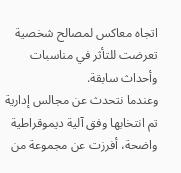اتجاه معاكس لمصالح شخصية تعرضت للتأثر في مناسبات وأحداث سابقة.
وعندما نتحدث عن مجالس إدارية تم انتخابها وفق آلية ديموقراطية واضحة، أفرزت عن مجموعة من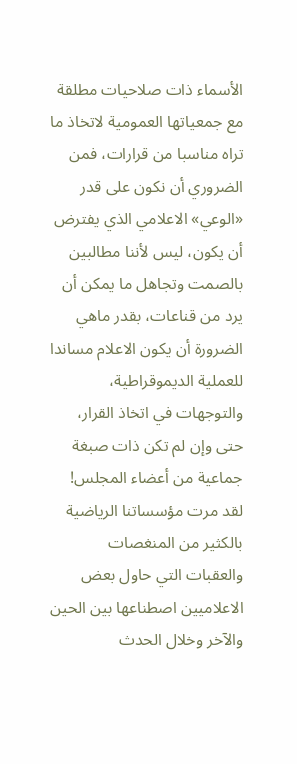الأسماء ذات صلاحيات مطلقة مع جمعياتها العمومية لاتخاذ ما تراه مناسبا من قرارات، فمن الضروري أن نكون على قدر «الوعي» الاعلامي الذي يفترض أن يكون، ليس لأننا مطالبين بالصمت وتجاهل ما يمكن أن يرد من قناعات، بقدر ماهي الضرورة أن يكون الاعلام مساندا للعملية الديموقراطية، والتوجهات في اتخاذ القرار، حتى وإن لم تكن ذات صبغة جماعية من أعضاء المجلس!
لقد مرت مؤسساتنا الرياضية بالكثير من المنغصات والعقبات التي حاول بعض الاعلاميين اصطناعها بين الحين والآخر وخلال الحدث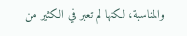والمناسبة، لكنها لم تعبر في الكثير من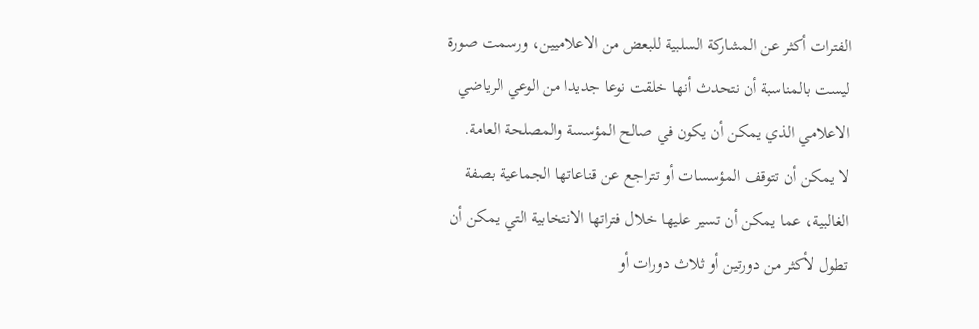الفترات أكثر عن المشاركة السلبية للبعض من الاعلاميين، ورسمت صورة ليست بالمناسبة أن نتحدث أنها خلقت نوعا جديدا من الوعي الرياضي الاعلامي الذي يمكن أن يكون في صالح المؤسسة والمصلحة العامة.
لا يمكن أن تتوقف المؤسسات أو تتراجع عن قناعاتها الجماعية بصفة الغالبية، عما يمكن أن تسير عليها خلال فتراتها الانتخابية التي يمكن أن تطول لأكثر من دورتين أو ثلاث دورات أو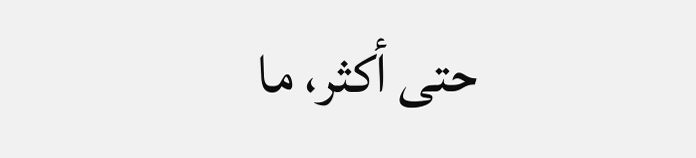حتى أكثر، ما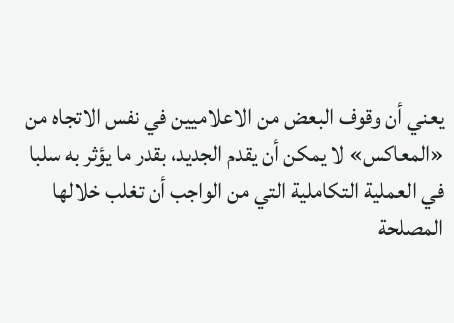يعني أن وقوف البعض من الاعلاميين في نفس الاتجاه من «المعاكس» لا يمكن أن يقدم الجديد، بقدر ما يؤثر به سلبا في العملية التكاملية التي من الواجب أن تغلب خلالها المصلحة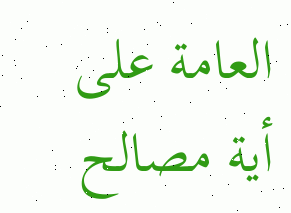العامة على أية مصالح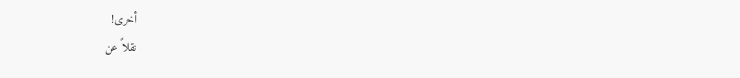أخرى!
نقلاً عن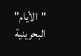"الأيام" البحرينية